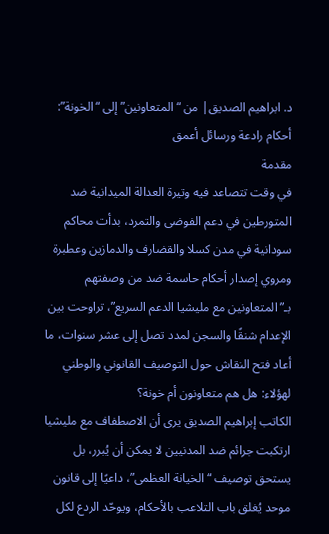د. ابراهيم الصديق| من “المتعاونين” إلى “الخونة”: أحكام رادعة ورسائل أعمق
مقدمة
في وقت تتصاعد فيه وتيرة العدالة الميدانية ضد المتورطين في دعم الفوضى والتمرد، بدأت محاكم سودانية في مدن كسلا والقضارف والدمازين وعطبرة ومروي إصدار أحكام حاسمة ضد من وصفتهم بـ”المتعاونين مع مليشيا الدعم السريع”، تراوحت بين الإعدام شنقًا والسجن لمدد تصل إلى عشر سنوات، ما أعاد فتح النقاش حول التوصيف القانوني والوطني لهؤلاء: هل هم متعاونون أم خونة؟
الكاتب إبراهيم الصديق يرى أن الاصطفاف مع مليشيا ارتكبت جرائم ضد المدنيين لا يمكن أن يُبرر، بل يستحق توصيف “الخيانة العظمى”، داعيًا إلى قانون موحد يُغلق باب التلاعب بالأحكام، ويوحّد الردع لكل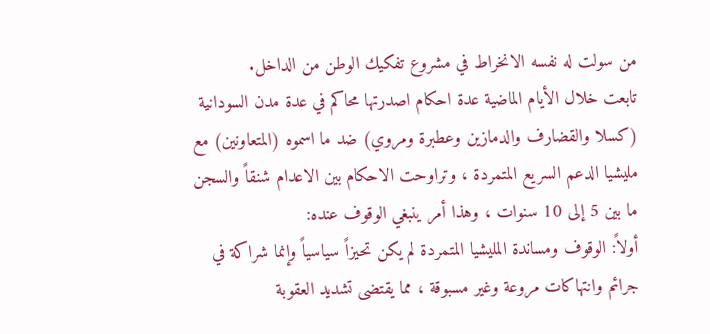من سولت له نفسه الانخراط في مشروع تفكيك الوطن من الداخل.
تابعت خلال الأيام الماضية عدة احكام اصدرتها محاكم في عدة مدن السودانية (كسلا والقضارف والدمازين وعطبرة ومروي) ضد ما اسموه (المتعاونين) مع مليشيا الدعم السريع المتمردة ، وتراوحت الاحكام بين الاعدام شنقاً والسجن ما بين 5 إلى 10 سنوات ، وهذا أمر ينبغي الوقوف عنده:
أولاً: الوقوف ومساندة المليشيا المتمردة لم يكن تحيزاً سياسياً وإنما شراكة في جرائم وانتهاكات مروعة وغير مسبوقة ، مما يقتضى تشديد العقوبة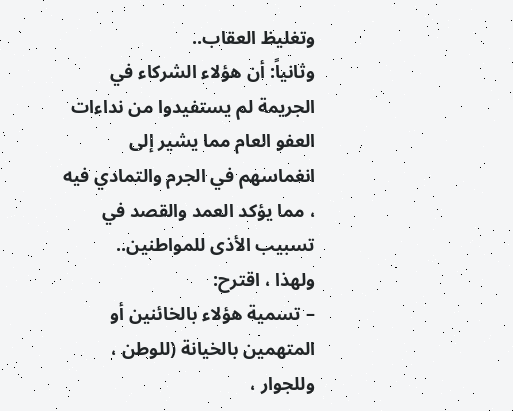وتغليظ العقاب..
وثانياً: أن هؤلاء الشركاء في الجريمة لم يستفيدوا من نداءات العفو العام مما يشير إلى انغماسهم في الجرم والتمادي فيه ، مما يؤكد العمد والقصد في تسبيب الأذى للمواطنين..
ولهذا ، اقترح:
– تسمية هؤلاء بالخائنين أو المتهمين بالخيانة (للوطن ، وللجوار ،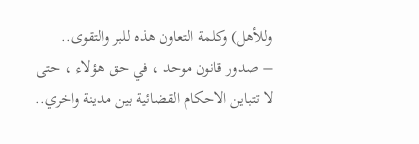وللأهل) وكلمة التعاون هذه للبر والتقوى..
– صدور قانون موحد ، في حق هؤلاء ، حتى لا تتباين الاحكام القضائية بين مدينة واخري..